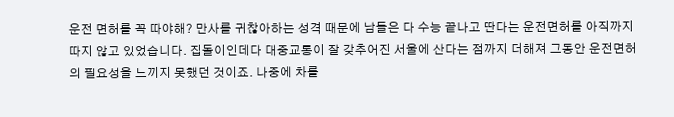운전 면허를 꼭 따야해? 만사를 귀찮아하는 성격 때문에 남들은 다 수능 끝나고 딴다는 운전면허를 아직까지 따지 않고 있었습니다. 집돌이인데다 대중교통이 잘 갖추어진 서울에 산다는 점까지 더해져 그동안 운전면허의 필요성을 느끼지 못했던 것이죠. 나중에 차를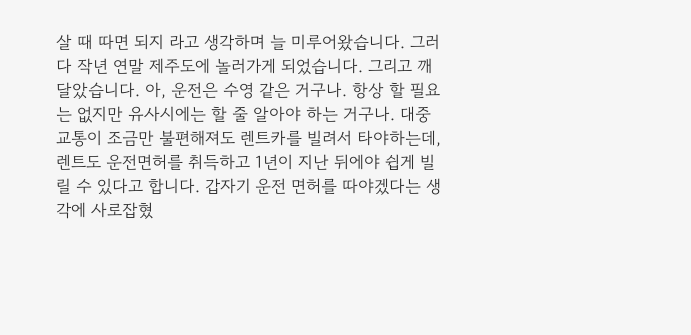살 때 따면 되지 라고 생각하며 늘 미루어왔습니다. 그러다 작년 연말 제주도에 놀러가게 되었습니다. 그리고 깨달았습니다. 아, 운전은 수영 같은 거구나. 항상 할 필요는 없지만 유사시에는 할 줄 알아야 하는 거구나. 대중교통이 조금만 불편해져도 렌트카를 빌려서 타야하는데, 렌트도 운전면허를 취득하고 1년이 지난 뒤에야 쉽게 빌릴 수 있다고 합니다. 갑자기 운전 면허를 따야겠다는 생각에 사로잡혔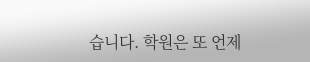습니다. 학원은 또 언제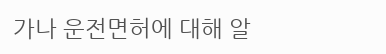가나 운전면허에 대해 알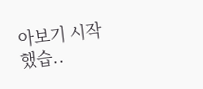아보기 시작했습..